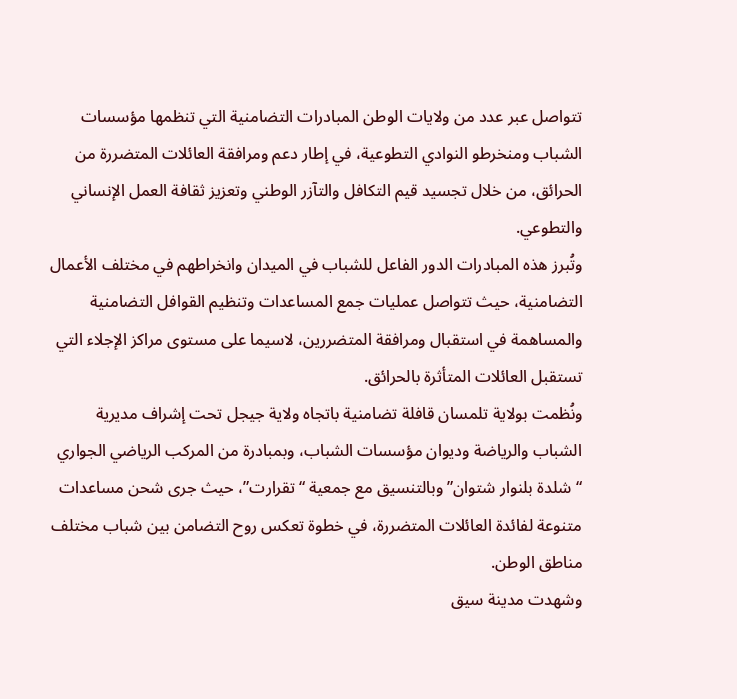تتواصل عبر عدد من ولايات الوطن المبادرات التضامنية التي تنظمها مؤسسات الشباب ومنخرطو النوادي التطوعية، في إطار دعم ومرافقة العائلات المتضررة من الحرائق، من خلال تجسيد قيم التكافل والتآزر الوطني وتعزيز ثقافة العمل الإنساني والتطوعي.
وتُبرز هذه المبادرات الدور الفاعل للشباب في الميدان وانخراطهم في مختلف الأعمال التضامنية، حيث تتواصل عمليات جمع المساعدات وتنظيم القوافل التضامنية والمساهمة في استقبال ومرافقة المتضررين، لاسيما على مستوى مراكز الإجلاء التي تستقبل العائلات المتأثرة بالحرائق.
ونُظمت بولاية تلمسان قافلة تضامنية باتجاه ولاية جيجل تحت إشراف مديرية الشباب والرياضة وديوان مؤسسات الشباب، وبمبادرة من المركب الرياضي الجواري “شلدة بلنوار شتوان” وبالتنسيق مع جمعية “تقرارت”، حيث جرى شحن مساعدات متنوعة لفائدة العائلات المتضررة، في خطوة تعكس روح التضامن بين شباب مختلف مناطق الوطن.
وشهدت مدينة سيق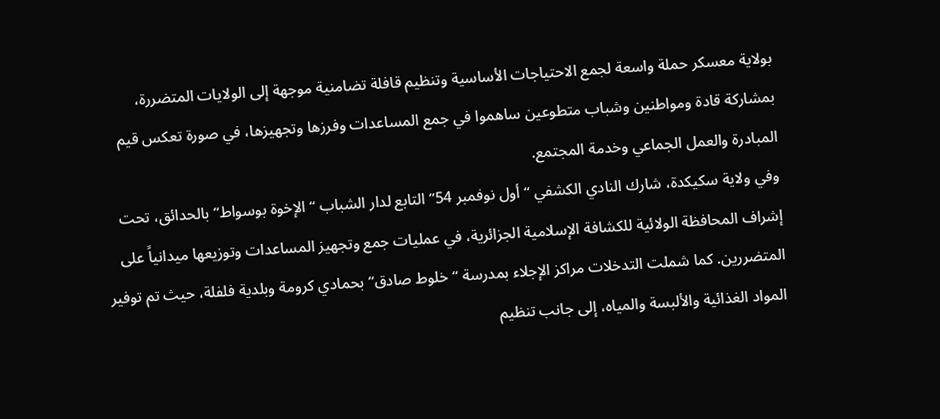بولاية معسكر حملة واسعة لجمع الاحتياجات الأساسية وتنظيم قافلة تضامنية موجهة إلى الولايات المتضررة، بمشاركة قادة ومواطنين وشباب متطوعين ساهموا في جمع المساعدات وفرزها وتجهيزها، في صورة تعكس قيم المبادرة والعمل الجماعي وخدمة المجتمع.
وفي ولاية سكيكدة، شارك النادي الكشفي “أول نوفمبر 54” التابع لدار الشباب “الإخوة بوسواط” بالحدائق، تحت إشراف المحافظة الولائية للكشافة الإسلامية الجزائرية، في عمليات جمع وتجهيز المساعدات وتوزيعها ميدانياً على المتضررين. كما شملت التدخلات مراكز الإجلاء بمدرسة “خلوط صادق” بحمادي كرومة وبلدية فلفلة، حيث تم توفير المواد الغذائية والألبسة والمياه، إلى جانب تنظيم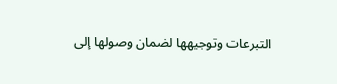التبرعات وتوجيهها لضمان وصولها إلى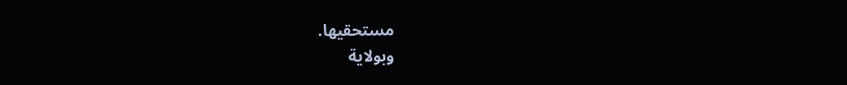مستحقيها.
وبولاية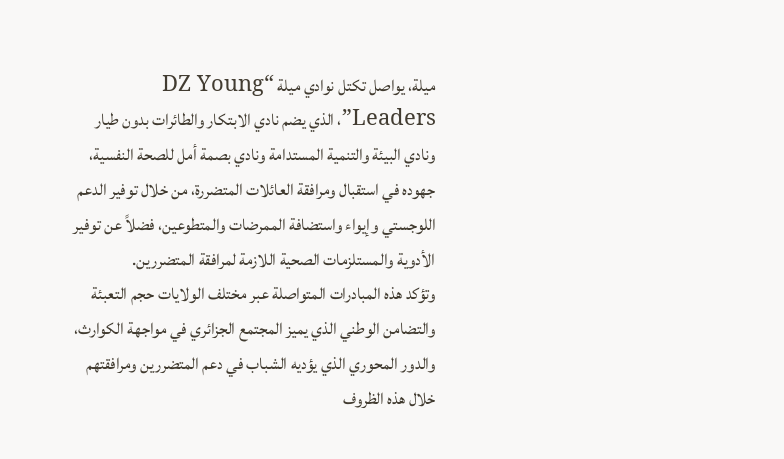ميلة، يواصل تكتل نوادي ميلة “DZ Young Leaders”، الذي يضم نادي الابتكار والطائرات بدون طيار ونادي البيئة والتنمية المستدامة ونادي بصمة أمل للصحة النفسية، جهوده في استقبال ومرافقة العائلات المتضررة، من خلال توفير الدعم اللوجستي وإيواء واستضافة الممرضات والمتطوعين، فضلاً عن توفير الأدوية والمستلزمات الصحية اللازمة لمرافقة المتضررين.
وتؤكد هذه المبادرات المتواصلة عبر مختلف الولايات حجم التعبئة والتضامن الوطني الذي يميز المجتمع الجزائري في مواجهة الكوارث، والدور المحوري الذي يؤديه الشباب في دعم المتضررين ومرافقتهم خلال هذه الظروف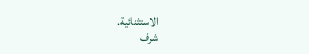الاستثنائية.
شرف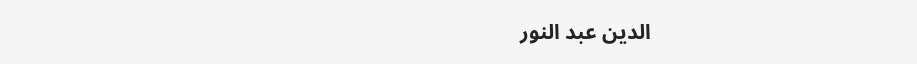الدين عبد النور